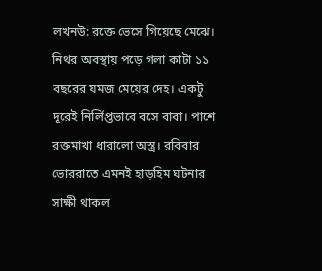লখনউ: রক্তে ভেসে গিয়েছে মেঝে। নিথর অবস্থায় পড়ে গলা কাটা ১১ বছরের যমজ মেয়ের দেহ। একটু দূরেই নির্লিপ্তভাবে বসে বাবা। পাশে রক্তমাখা ধারালো অস্ত্র। রবিবার ভোররাতে এমনই হাড়হিম ঘটনার সাক্ষী থাকল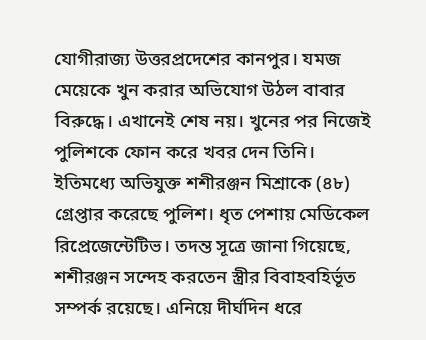যোগীরাজ্য উত্তরপ্রদেশের কানপুর। যমজ মেয়েকে খুন করার অভিযোগ উঠল বাবার বিরুদ্ধে। এখানেই শেষ নয়। খুনের পর নিজেই পুলিশকে ফোন করে খবর দেন তিনি। ইতিমধ্যে অভিযুক্ত শশীরঞ্জন মিশ্রাকে (৪৮) গ্রেপ্তার করেছে পুলিশ। ধৃত পেশায় মেডিকেল রিপ্রেজেন্টেটিভ। তদন্ত সূত্রে জানা গিয়েছে, শশীরঞ্জন সন্দেহ করতেন স্ত্রীর বিবাহবহির্ভূত সম্পর্ক রয়েছে। এনিয়ে দীর্ঘদিন ধরে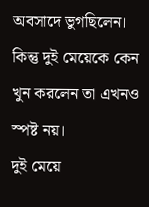অবসাদে ভুগছিলেন। কিন্তু দুই মেয়েকে কেন খুন করলেন তা এখনও স্পষ্ট নয়।
দুই মেয়ে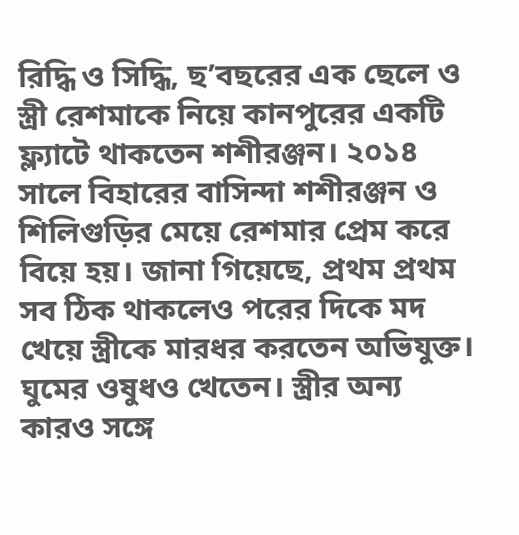রিদ্ধি ও সিদ্ধি, ছ’বছরের এক ছেলে ও স্ত্রী রেশমাকে নিয়ে কানপুরের একটি ফ্ল্যাটে থাকতেন শশীরঞ্জন। ২০১৪ সালে বিহারের বাসিন্দা শশীরঞ্জন ও শিলিগুড়ির মেয়ে রেশমার প্রেম করে বিয়ে হয়। জানা গিয়েছে, প্রথম প্রথম সব ঠিক থাকলেও পরের দিকে মদ খেয়ে স্ত্রীকে মারধর করতেন অভিযুক্ত। ঘুমের ওষুধও খেতেন। স্ত্রীর অন্য কারও সঙ্গে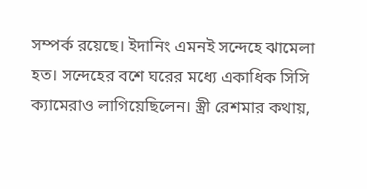সম্পর্ক রয়েছে। ইদানিং এমনই সন্দেহে ঝামেলা হত। সন্দেহের বশে ঘরের মধ্যে একাধিক সিসি ক্যামেরাও লাগিয়েছিলেন। স্ত্রী রেশমার কথায়,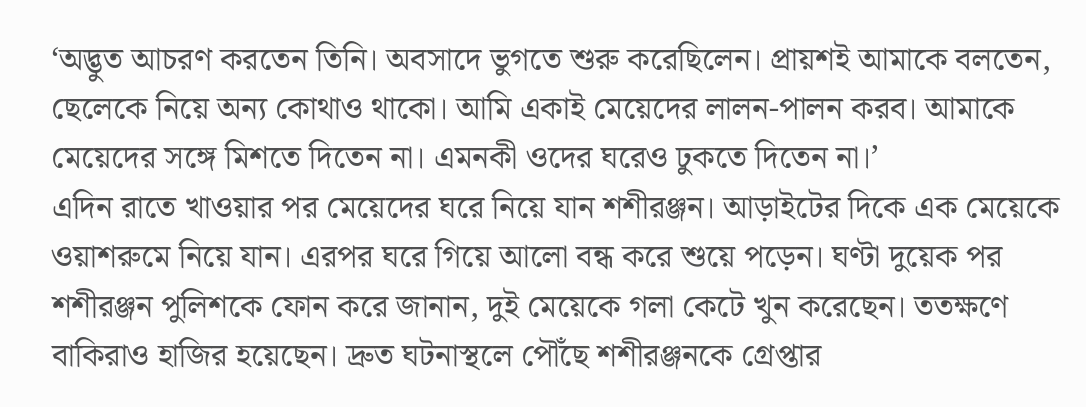‘অদ্ভুত আচরণ করতেন তিনি। অবসাদে ভুগতে শুরু করেছিলেন। প্রায়শই আমাকে বলতেন, ছেলেকে নিয়ে অন্য কোথাও থাকো। আমি একাই মেয়েদের লালন-পালন করব। আমাকে মেয়েদের সঙ্গে মিশতে দিতেন না। এমনকী ওদের ঘরেও ঢুকতে দিতেন না।’
এদিন রাতে খাওয়ার পর মেয়েদের ঘরে নিয়ে যান শশীরঞ্জন। আড়াইটের দিকে এক মেয়েকে ওয়াশরুমে নিয়ে যান। এরপর ঘরে গিয়ে আলো বন্ধ করে শুয়ে পড়েন। ঘণ্টা দুয়েক পর শশীরঞ্জন পুলিশকে ফোন করে জানান, দুই মেয়েকে গলা কেটে খুন করেছেন। ততক্ষণে বাকিরাও হাজির হয়েছেন। দ্রুত ঘটনাস্থলে পৌঁছে শশীরঞ্জনকে গ্রেপ্তার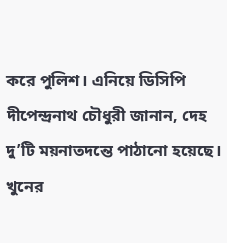করে পুলিশ। এনিয়ে ডিসিপি দীপেন্দ্রনাথ চৌধুরী জানান, দেহ দু’টি ময়নাতদন্তে পাঠানো হয়েছে। খুনের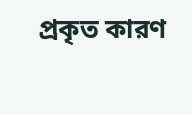প্রকৃত কারণ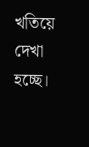খতিয়ে দেখা হচ্ছে।